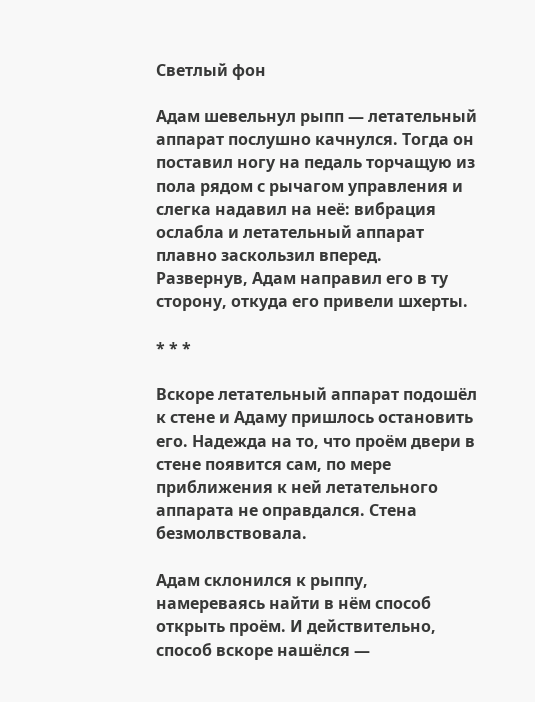Светлый фон

Адам шевельнул рыпп — летательный аппарат послушно качнулся. Тогда он поставил ногу на педаль торчащую из пола рядом с рычагом управления и слегка надавил на неё: вибрация ослабла и летательный аппарат плавно заскользил вперед. Развернув, Адам направил его в ту сторону, откуда его привели шхерты.

* * *

Вскоре летательный аппарат подошёл к стене и Адаму пришлось остановить его. Надежда на то, что проём двери в стене появится сам, по мере приближения к ней летательного аппарата не оправдался. Стена безмолвствовала.

Адам склонился к рыппу, намереваясь найти в нём способ открыть проём. И действительно, способ вскоре нашёлся —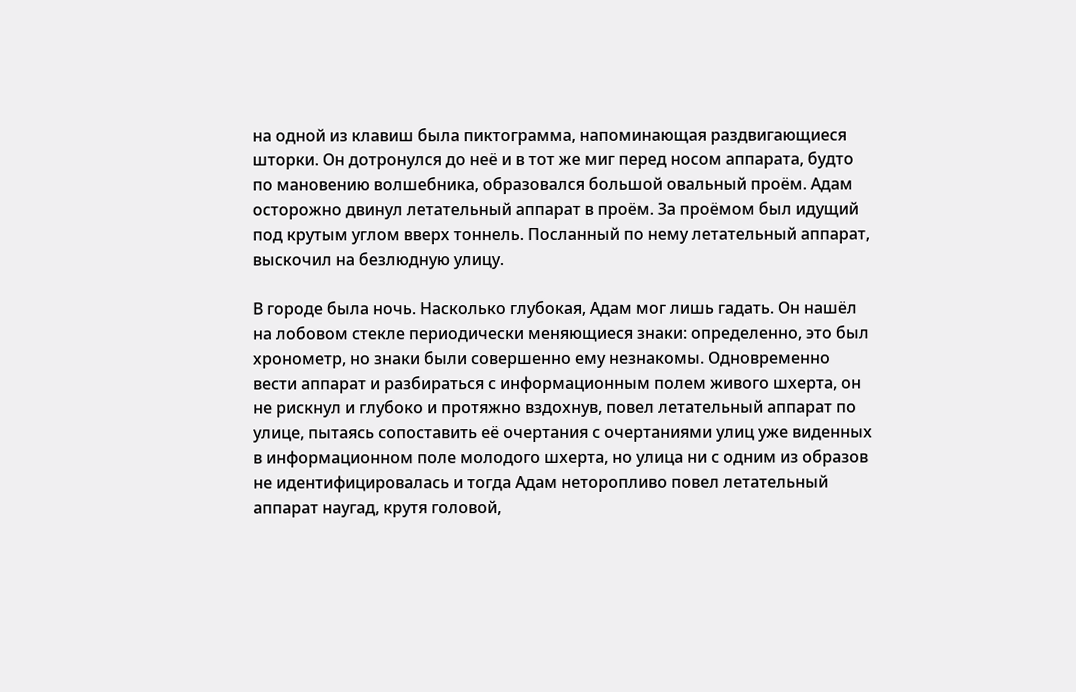на одной из клавиш была пиктограмма, напоминающая раздвигающиеся шторки. Он дотронулся до неё и в тот же миг перед носом аппарата, будто по мановению волшебника, образовался большой овальный проём. Адам осторожно двинул летательный аппарат в проём. За проёмом был идущий под крутым углом вверх тоннель. Посланный по нему летательный аппарат, выскочил на безлюдную улицу.

В городе была ночь. Насколько глубокая, Адам мог лишь гадать. Он нашёл на лобовом стекле периодически меняющиеся знаки: определенно, это был хронометр, но знаки были совершенно ему незнакомы. Одновременно вести аппарат и разбираться с информационным полем живого шхерта, он не рискнул и глубоко и протяжно вздохнув, повел летательный аппарат по улице, пытаясь сопоставить её очертания с очертаниями улиц уже виденных в информационном поле молодого шхерта, но улица ни с одним из образов не идентифицировалась и тогда Адам неторопливо повел летательный аппарат наугад, крутя головой,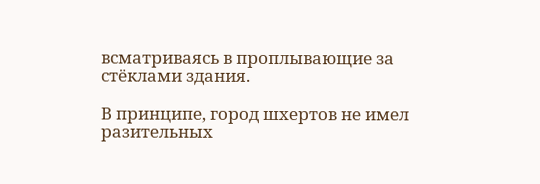всматриваясь в проплывающие за стёклами здания.

В принципе, город шхертов не имел разительных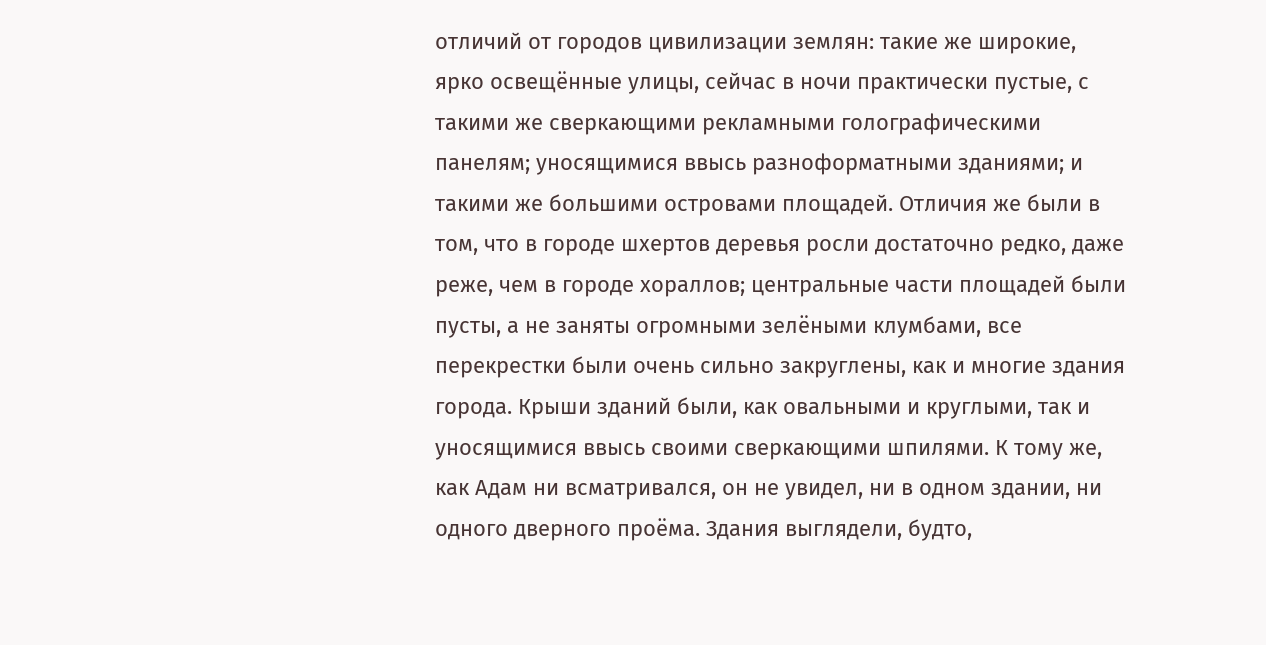отличий от городов цивилизации землян: такие же широкие, ярко освещённые улицы, сейчас в ночи практически пустые, с такими же сверкающими рекламными голографическими панелям; уносящимися ввысь разноформатными зданиями; и такими же большими островами площадей. Отличия же были в том, что в городе шхертов деревья росли достаточно редко, даже реже, чем в городе хораллов; центральные части площадей были пусты, а не заняты огромными зелёными клумбами, все перекрестки были очень сильно закруглены, как и многие здания города. Крыши зданий были, как овальными и круглыми, так и уносящимися ввысь своими сверкающими шпилями. К тому же, как Адам ни всматривался, он не увидел, ни в одном здании, ни одного дверного проёма. Здания выглядели, будто,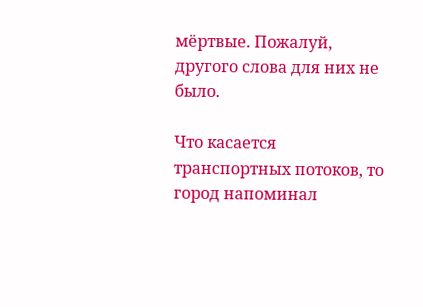мёртвые. Пожалуй, другого слова для них не было.

Что касается транспортных потоков, то город напоминал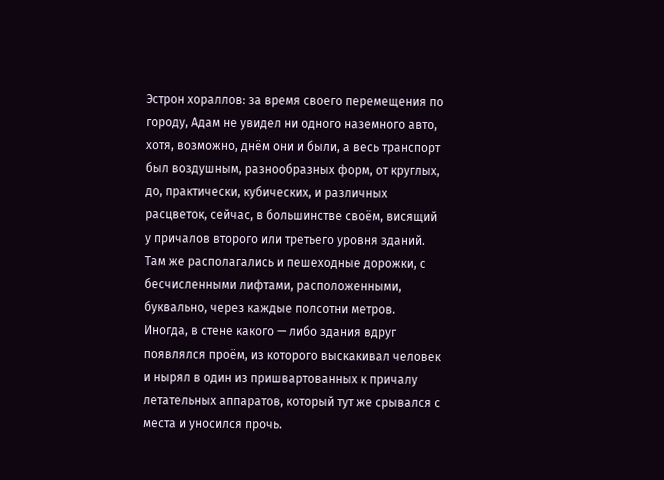Эстрон хораллов: за время своего перемещения по городу, Адам не увидел ни одного наземного авто, хотя, возможно, днём они и были, а весь транспорт был воздушным, разнообразных форм, от круглых, до, практически, кубических, и различных расцветок, сейчас, в большинстве своём, висящий у причалов второго или третьего уровня зданий. Там же располагались и пешеходные дорожки, с бесчисленными лифтами, расположенными, буквально, через каждые полсотни метров. Иногда, в стене какого — либо здания вдруг появлялся проём, из которого выскакивал человек и нырял в один из пришвартованных к причалу летательных аппаратов, который тут же срывался с места и уносился прочь.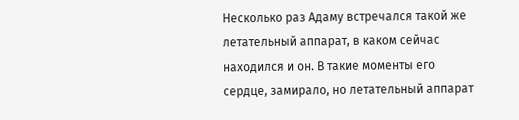Несколько раз Адаму встречался такой же летательный аппарат, в каком сейчас находился и он. В такие моменты его сердце, замирало, но летательный аппарат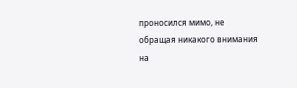проносился мимо, не обращая никакого внимания на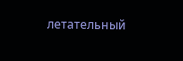летательный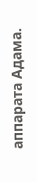аппарата Адама.